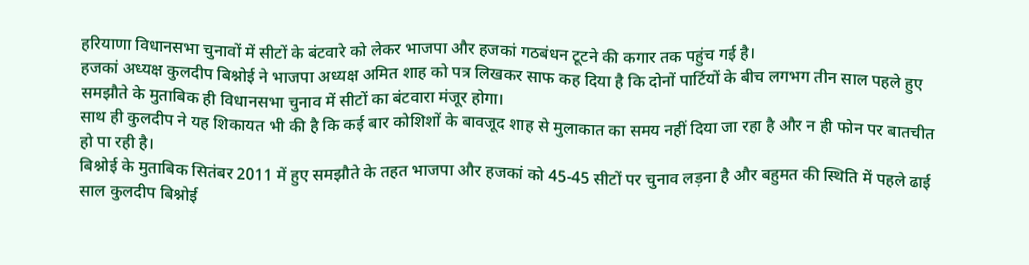हरियाणा विधानसभा चुनावों में सीटों के बंटवारे को लेकर भाजपा और हजकां गठबंधन टूटने की कगार तक पहुंच गई है।
हजकां अध्यक्ष कुलदीप बिश्नोई ने भाजपा अध्यक्ष अमित शाह को पत्र लिखकर साफ कह दिया है कि दोनों पार्टियों के बीच लगभग तीन साल पहले हुए समझौते के मुताबिक ही विधानसभा चुनाव में सीटों का बंटवारा मंजूर होगा।
साथ ही कुलदीप ने यह शिकायत भी की है कि कई बार कोशिशों के बावजूद शाह से मुलाकात का समय नहीं दिया जा रहा है और न ही फोन पर बातचीत हो पा रही है।
बिश्नोई के मुताबिक सितंबर 2011 में हुए समझौते के तहत भाजपा और हजकां को 45-45 सीटों पर चुनाव लड़ना है और बहुमत की स्थिति में पहले ढाई साल कुलदीप बिश्नोई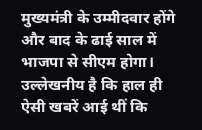मुख्यमंत्री के उम्मीदवार होंगे और बाद के ढाई साल में भाजपा से सीएम होगा।
उल्लेखनीय है कि हाल ही ऐसी खबरें आई थीं कि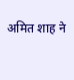अमित शाह ने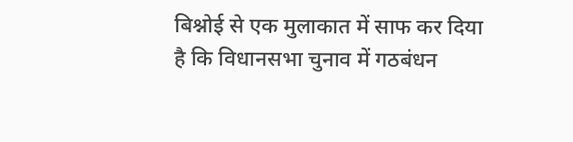बिश्नोई से एक मुलाकात में साफ कर दिया है कि विधानसभा चुनाव में गठबंधन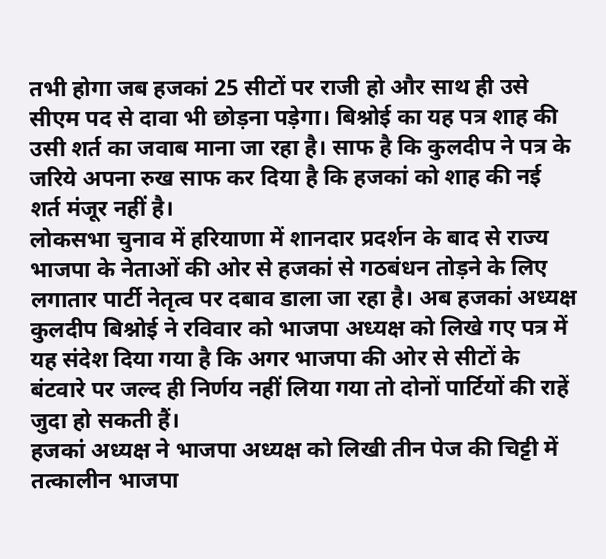तभी होगा जब हजकां 25 सीटों पर राजी हो और साथ ही उसे सीएम पद से दावा भी छोड़ना पड़ेगा। बिश्नोई का यह पत्र शाह की उसी शर्त का जवाब माना जा रहा है। साफ है कि कुलदीप ने पत्र के जरिये अपना रुख साफ कर दिया है कि हजकां को शाह की नई शर्त मंजूर नहीं है।
लोकसभा चुनाव में हरियाणा में शानदार प्रदर्शन के बाद से राज्य भाजपा के नेताओं की ओर से हजकां से गठबंधन तोड़ने के लिए लगातार पार्टी नेतृत्व पर दबाव डाला जा रहा है। अब हजकां अध्यक्ष कुलदीप बिश्नोई ने रविवार को भाजपा अध्यक्ष को लिखे गए पत्र में यह संदेश दिया गया है कि अगर भाजपा की ओर से सीटों के बंटवारे पर जल्द ही निर्णय नहीं लिया गया तो दोनों पार्टियों की राहें जुदा हो सकती हैं।
हजकां अध्यक्ष ने भाजपा अध्यक्ष को लिखी तीन पेज की चिट्टी में तत्कालीन भाजपा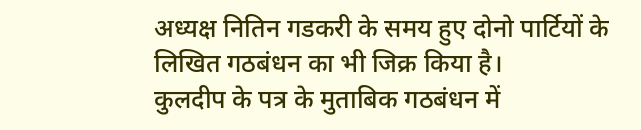अध्यक्ष नितिन गडकरी के समय हुए दोनो पार्टियों के लिखित गठबंधन का भी जिक्र किया है।
कुलदीप के पत्र के मुताबिक गठबंधन में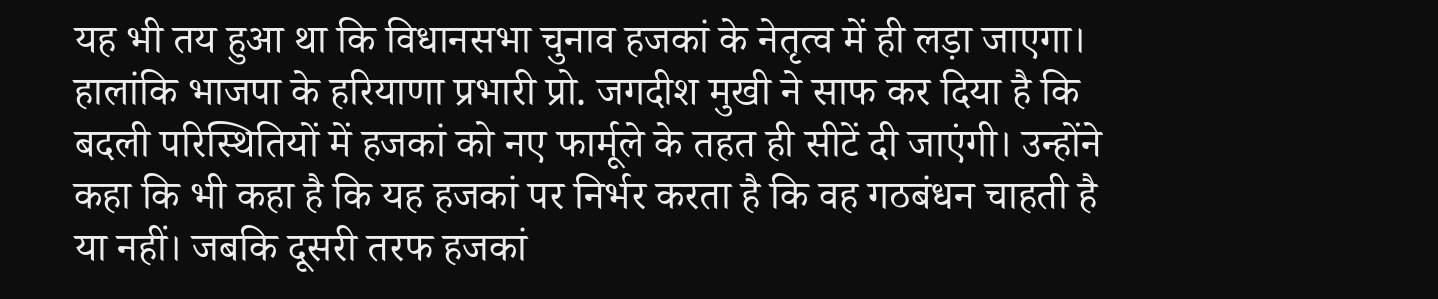यह भी तय हुआ था कि विधानसभा चुनाव हजकां के नेतृत्व में ही लड़ा जाएगा। हालांकि भाजपा के हरियाणा प्रभारी प्रो. जगदीश मुखी ने साफ कर दिया है कि बदली परिस्थितियों में हजकां को नए फार्मूले के तहत ही सीटें दी जाएंगी। उन्होंने कहा कि भी कहा है कि यह हजकां पर निर्भर करता है कि वह गठबंधन चाहती है या नहीं। जबकि दूसरी तरफ हजकां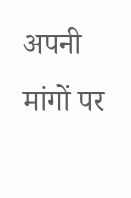अपनी मांगों पर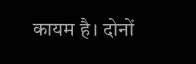कायम है। दोनों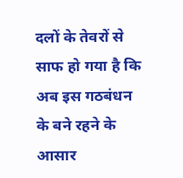दलों के तेवरों से साफ हो गया है कि अब इस गठबंधन के बने रहने के आसार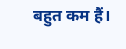बहुत कम हैं।